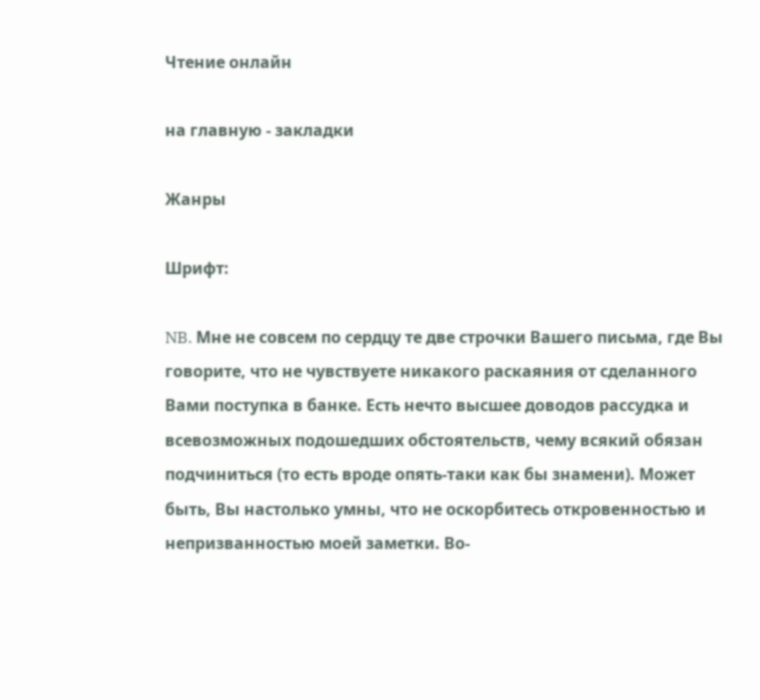Чтение онлайн

на главную - закладки

Жанры

Шрифт:

NB. Мне не совсем по сердцу те две строчки Вашего письма, где Вы говорите, что не чувствуете никакого раскаяния от сделанного Вами поступка в банке. Есть нечто высшее доводов рассудка и всевозможных подошедших обстоятельств, чему всякий обязан подчиниться (то есть вроде опять-таки как бы знамени). Может быть, Вы настолько умны, что не оскорбитесь откровенностью и непризванностью моей заметки. Во-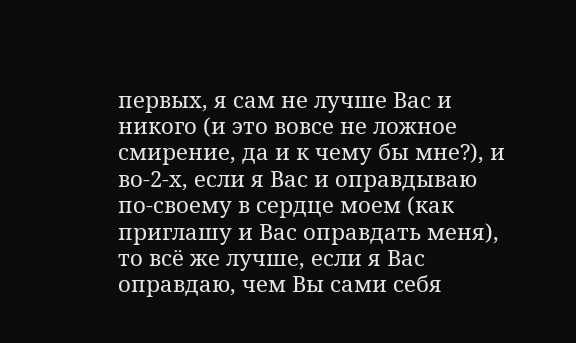первых, я сам не лучше Вас и никого (и это вовсе не ложное смирение, да и к чему бы мне?), и во-2-х, если я Вас и оправдываю по-своему в сердце моем (как приглашу и Вас оправдать меня), то всё же лучше, если я Вас оправдаю, чем Вы сами себя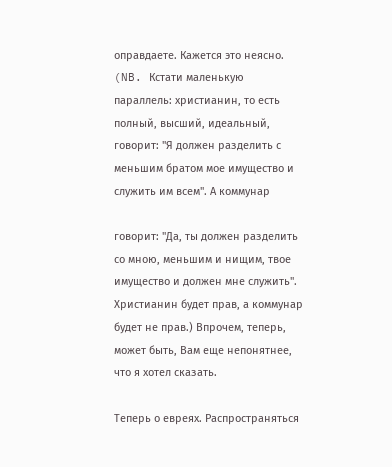оправдаете. Кажется это неясно. (NB. Кстати маленькую параллель: христианин, то есть полный, высший, идеальный, говорит: "Я должен разделить с меньшим братом мое имущество и служить им всем". А коммунар

говорит: "Да, ты должен разделить со мною, меньшим и нищим, твое имущество и должен мне служить". Христианин будет прав, а коммунар будет не прав.) Впрочем, теперь, может быть, Вам еще непонятнее, что я хотел сказать.

Теперь о евреях. Распространяться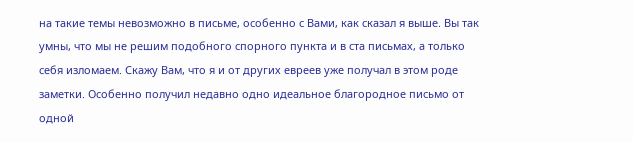на такие темы невозможно в письме, особенно с Вами, как сказал я выше. Вы так умны, что мы не решим подобного спорного пункта и в ста письмах, а только себя изломаем. Скажу Вам, что я и от других евреев уже получал в этом роде заметки. Особенно получил недавно одно идеальное благородное письмо от одной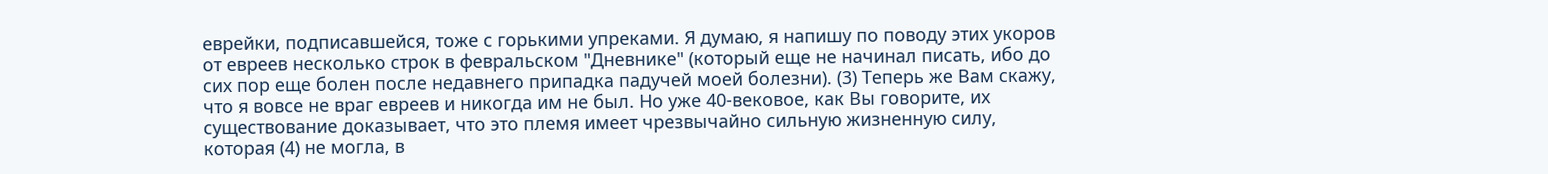еврейки, подписавшейся, тоже с горькими упреками. Я думаю, я напишу по поводу этих укоров от евреев несколько строк в февральском "Дневнике" (который еще не начинал писать, ибо до сих пор еще болен после недавнего припадка падучей моей болезни). (3) Теперь же Вам скажу, что я вовсе не враг евреев и никогда им не был. Но уже 40-вековое, как Вы говорите, их существование доказывает, что это племя имеет чрезвычайно сильную жизненную силу, которая (4) не могла, в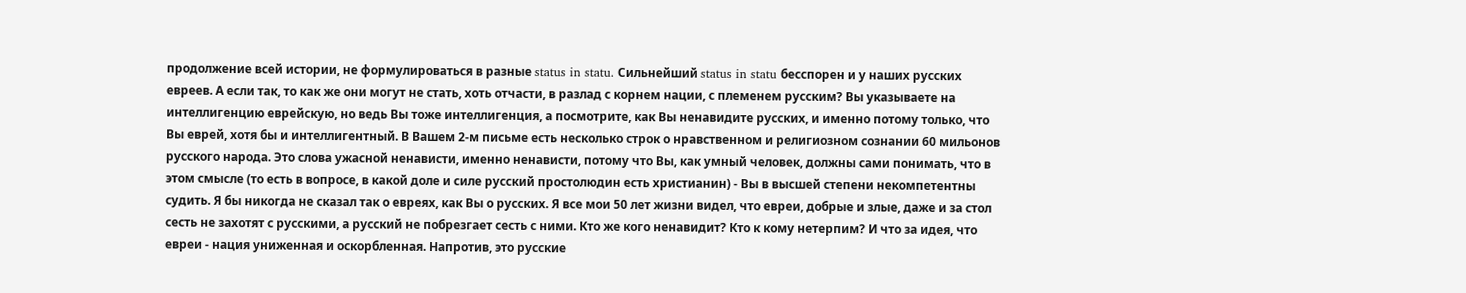продолжение всей истории, не формулироваться в разные status in statu. Сильнейший status in statu бесспорен и у наших русских евреев. А если так, то как же они могут не стать, хоть отчасти, в разлад с корнем нации, с племенем русским? Вы указываете на интеллигенцию еврейскую, но ведь Вы тоже интеллигенция, а посмотрите, как Вы ненавидите русских, и именно потому только, что Вы еврей, хотя бы и интеллигентный. В Вашем 2-м письме есть несколько строк о нравственном и религиозном сознании 60 мильонов русского народа. Это слова ужасной ненависти, именно ненависти, потому что Вы, как умный человек, должны сами понимать, что в этом смысле (то есть в вопросе, в какой доле и силе русский простолюдин есть христианин) - Вы в высшей степени некомпетентны судить. Я бы никогда не сказал так о евреях, как Вы о русских. Я все мои 50 лет жизни видел, что евреи, добрые и злые, даже и за стол сесть не захотят с русскими, а русский не побрезгает сесть с ними. Кто же кого ненавидит? Кто к кому нетерпим? И что за идея, что евреи - нация униженная и оскорбленная. Напротив, это русские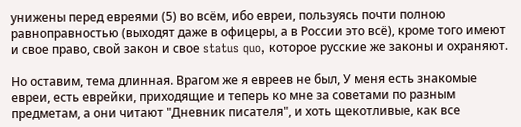унижены перед евреями (5) во всём, ибо евреи, пользуясь почти полною равноправностью (выходят даже в офицеры, а в России это всё), кроме того имеют и свое право, свой закон и свое status quo, которое русские же законы и охраняют.

Но оставим, тема длинная. Врагом же я евреев не был, У меня есть знакомые евреи, есть еврейки, приходящие и теперь ко мне за советами по разным предметам, а они читают "Дневник писателя", и хоть щекотливые, как все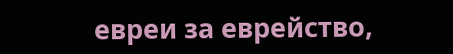евреи за еврейство,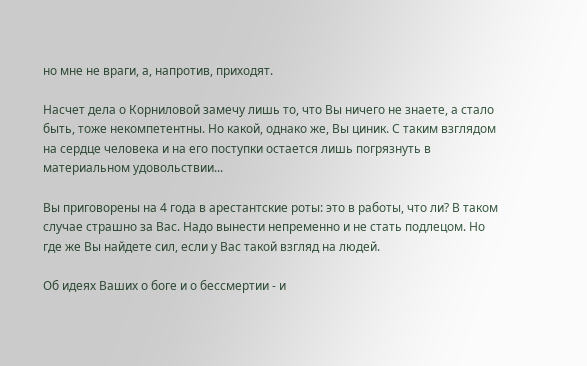но мне не враги, а, напротив, приходят.

Насчет дела о Корниловой замечу лишь то, что Вы ничего не знаете, а стало быть, тоже некомпетентны. Но какой, однако же, Вы циник. С таким взглядом на сердце человека и на его поступки остается лишь погрязнуть в материальном удовольствии...

Вы приговорены на 4 года в арестантские роты: это в работы, что ли? В таком случае страшно за Вас. Надо вынести непременно и не стать подлецом. Но где же Вы найдете сил, если у Вас такой взгляд на людей.

Об идеях Ваших о боге и о бессмертии - и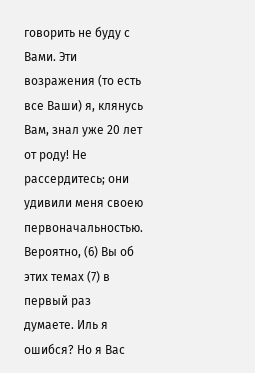говорить не буду с Вами. Эти возражения (то есть все Ваши) я, клянусь Вам, знал уже 20 лет от роду! Не рассердитесь; они удивили меня своею первоначальностью. Вероятно, (6) Вы об этих темах (7) в первый раз думаете. Иль я ошибся? Но я Вас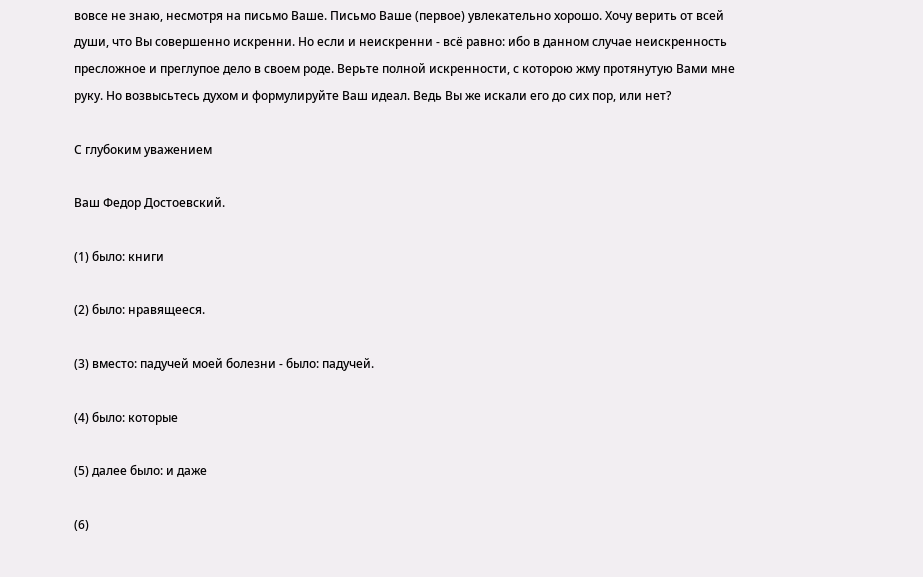вовсе не знаю, несмотря на письмо Ваше. Письмо Ваше (первое) увлекательно хорошо. Хочу верить от всей души, что Вы совершенно искренни. Но если и неискренни - всё равно: ибо в данном случае неискренность пресложное и преглупое дело в своем роде. Верьте полной искренности, с которою жму протянутую Вами мне руку. Но возвысьтесь духом и формулируйте Ваш идеал. Ведь Вы же искали его до сих пор, или нет?

С глубоким уважением

Ваш Федор Достоевский.

(1) было: книги

(2) было: нравящееся.

(3) вместо: падучей моей болезни - было: падучей.

(4) было: которые

(5) далее было: и даже

(6)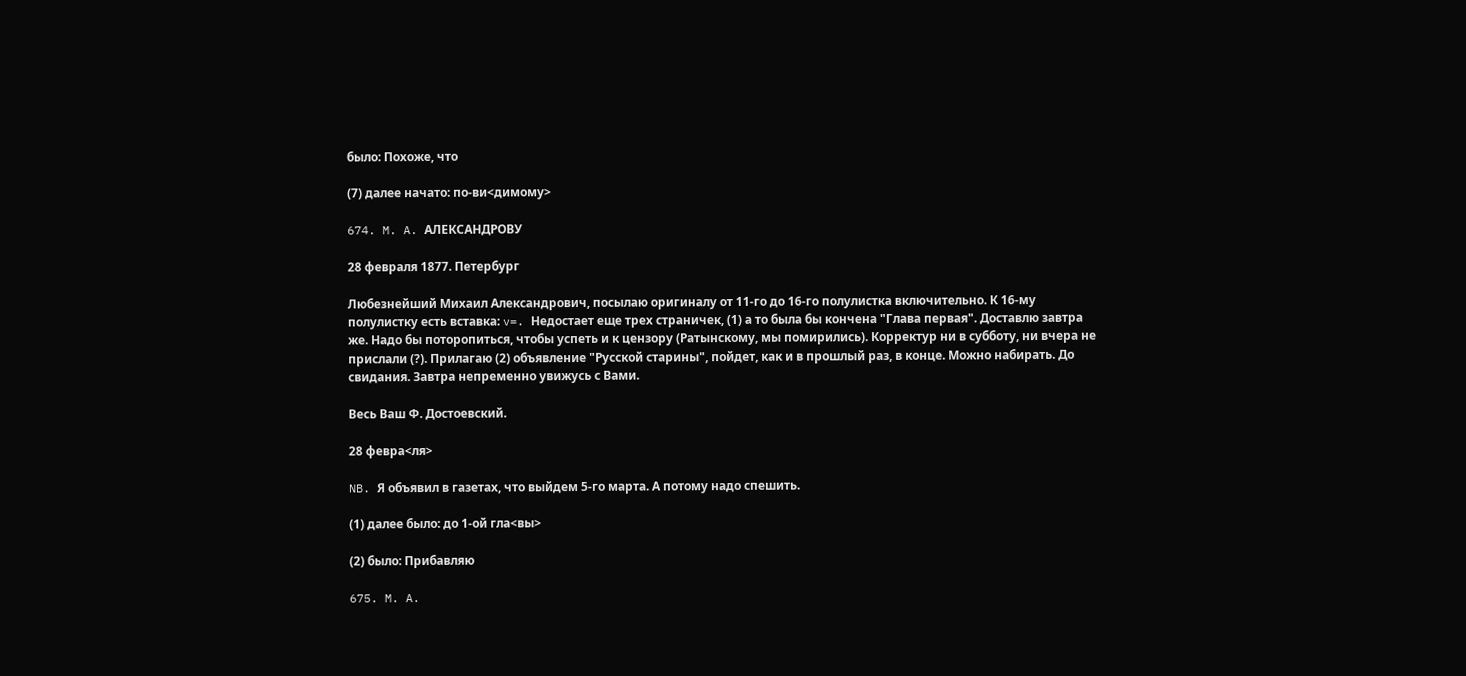было: Похоже, что

(7) далее начато: по-ви<димому>

674. M. A. АЛЕКСАНДРОВУ

28 февраля 1877. Петербург

Любезнейший Михаил Александрович, посылаю оригиналу от 11-го до 16-го полулистка включительно. К 16-му полулистку есть вставка: v=. Недостает еще трех страничек, (1) а то была бы кончена "Глава первая". Доставлю завтра же. Надо бы поторопиться, чтобы успеть и к цензору (Ратынскому, мы помирились). Корректур ни в субботу, ни вчера не прислали (?). Прилагаю (2) объявление "Русской старины", пойдет, как и в прошлый раз, в конце. Можно набирать. До свидания. Завтра непременно увижусь с Вами.

Весь Ваш Ф. Достоевский.

28 февра<ля>

NB. Я объявил в газетах, что выйдем 5-го марта. А потому надо спешить.

(1) далее было: до 1-ой гла<вы>

(2) было: Прибавляю

675. M. A.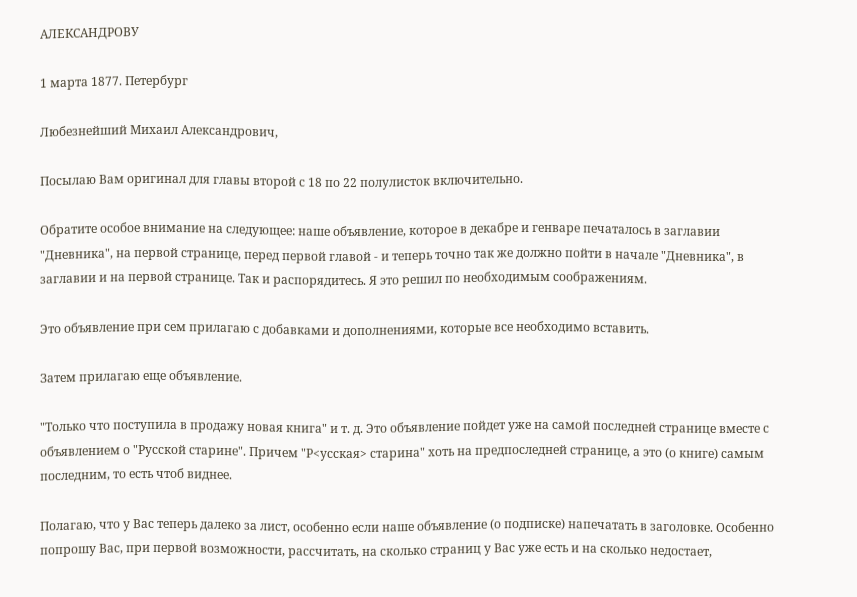АЛЕКСАНДРОВУ

1 марта 1877. Петербург

Любезнейший Михаил Александрович,

Посылаю Вам оригинал для главы второй с 18 по 22 полулисток включительно.

Обратите особое внимание на следующее: наше объявление, которое в декабре и генваре печаталось в заглавии "Дневника", на первой странице, перед первой главой - и теперь точно так же должно пойти в начале "Дневника", в заглавии и на первой странице. Так и распорядитесь. Я это решил по необходимым соображениям.

Это объявление при сем прилагаю с добавками и дополнениями, которые все необходимо вставить.

Затем прилагаю еще объявление.

"Только что поступила в продажу новая книга" и т. д. Это объявление пойдет уже на самой последней странице вместе с объявлением о "Русской старине". Причем "Р<усская> старина" хоть на предпоследней странице, а это (о книге) самым последним, то есть чтоб виднее.

Полагаю, что у Вас теперь далеко за лист, особенно если наше объявление (о подписке) напечатать в заголовке. Особенно попрошу Вас, при первой возможности, рассчитать, на сколько страниц у Вас уже есть и на сколько недостает,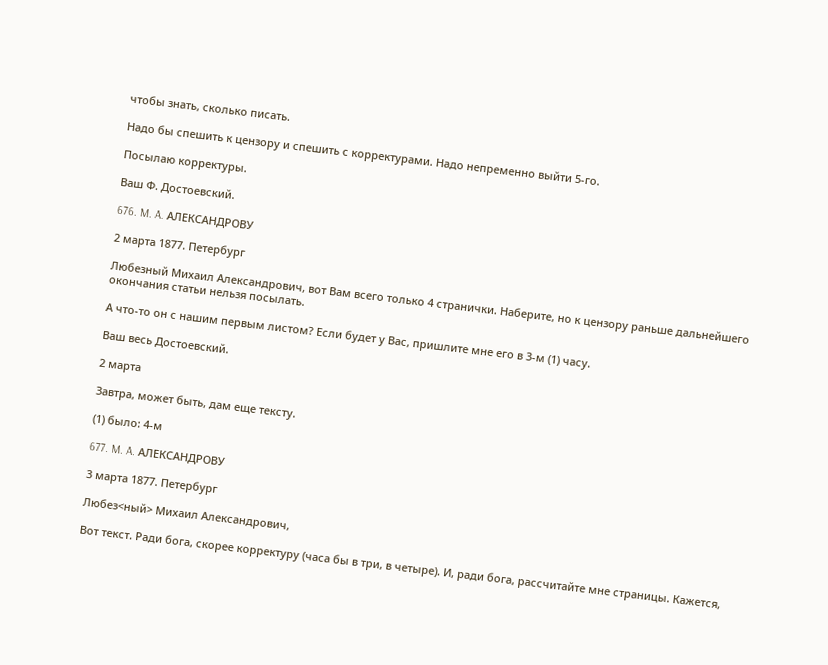чтобы знать, сколько писать.

Надо бы спешить к цензору и спешить с корректурами. Надо непременно выйти 5-го.

Посылаю корректуры.

Ваш Ф. Достоевский.

676. M. A. АЛЕКСАНДРОВУ

2 марта 1877. Петербург

Любезный Михаил Александрович, вот Вам всего только 4 странички. Наберите, но к цензору раньше дальнейшего окончания статьи нельзя посылать.

А что-то он с нашим первым листом? Если будет у Вас, пришлите мне его в 3-м (1) часу.

Ваш весь Достоевский.

2 марта

Завтра, может быть, дам еще тексту.

(1) было: 4-м

677. M. A. АЛЕКСАНДРОВУ

3 марта 1877. Петербург

Любез<ный> Михаил Александрович,

Вот текст. Ради бога, скорее корректуру (часа бы в три, в четыре). И, ради бога, рассчитайте мне страницы. Кажется,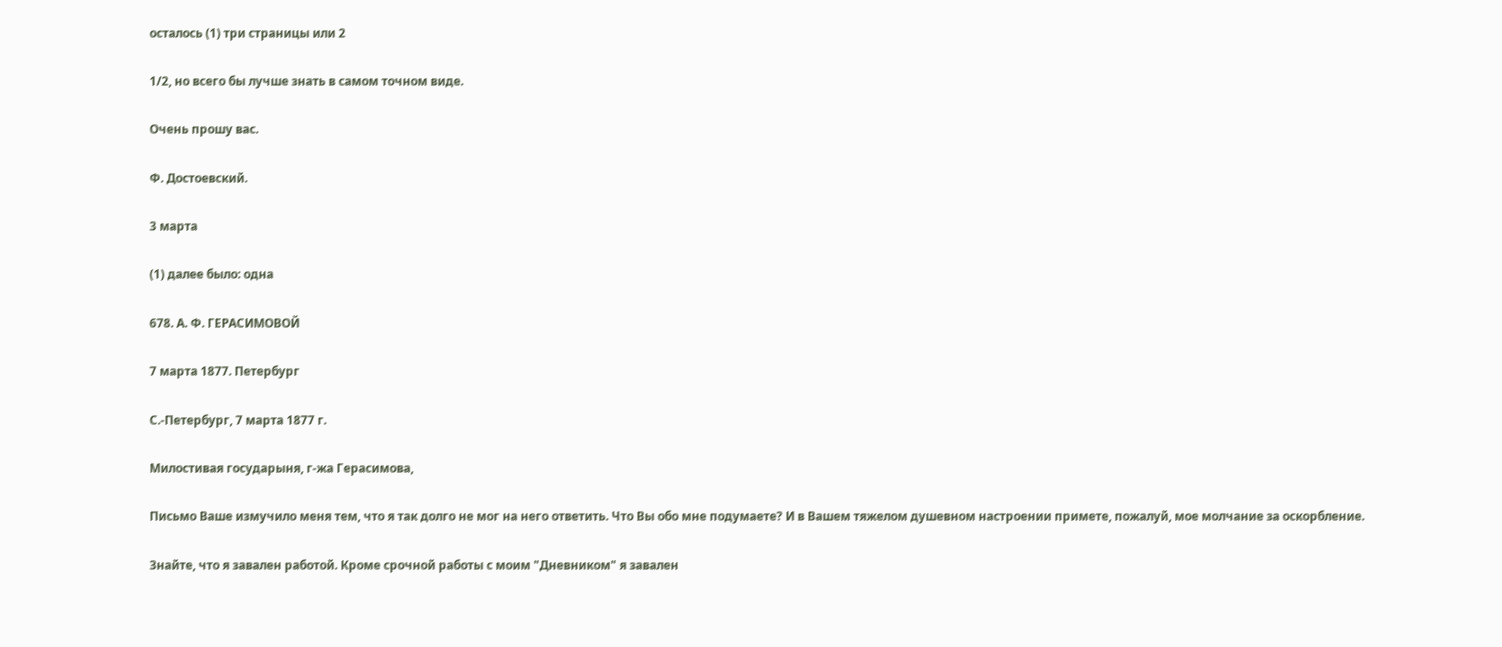осталось (1) три страницы или 2

1/2, но всего бы лучше знать в самом точном виде.

Очень прошу вас.

Ф. Достоевский.

3 марта

(1) далее было: одна

678. А. Ф. ГЕРАСИМОВОЙ

7 марта 1877. Петербург

С.-Петербург, 7 марта 1877 г.

Милостивая государыня, г-жа Герасимова,

Письмо Ваше измучило меня тем, что я так долго не мог на него ответить. Что Вы обо мне подумаете? И в Вашем тяжелом душевном настроении примете, пожалуй, мое молчание за оскорбление.

Знайте, что я завален работой. Кроме срочной работы с моим "Дневником" я завален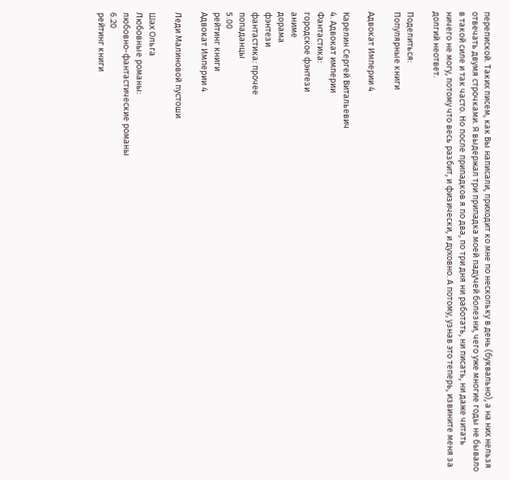перепиской. Таких писем, как Вы написали, приходит ко мне по нескольку в день (буквально), а на них нельзя отвечать двумя строчками. Я выдержал три припадка моей падучей болезни, чего уже многие годы не бывало в такой силе и так часто. Но после припадков я по два, по три дня ни работать, ни писать, ни даже читать ничего не могу, потому что весь разбит, и физически, и духовно. А потому, узнав это теперь, извините меня за долгий неответ.

Поделиться:
Популярные книги

Адвокат Империи 4

Карелин Сергей Витальевич
4. Адвокат империи
Фантастика:
городское фэнтези
аниме
дорама
фэнтези
фантастика: прочее
попаданцы
5.00
рейтинг книги
Адвокат Империи 4

Леди Малиновой пустоши

Шах Ольга
Любовные романы:
любовно-фантастические романы
6.20
рейтинг книги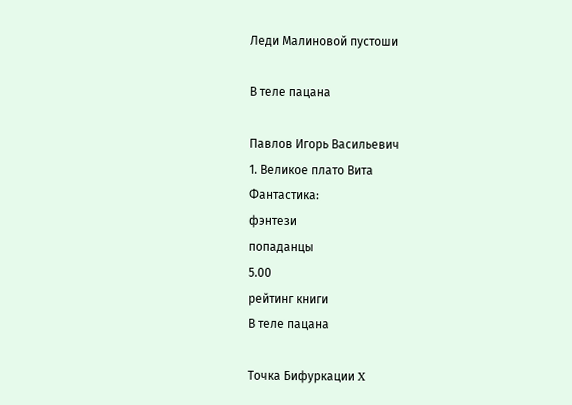Леди Малиновой пустоши

В теле пацана

Павлов Игорь Васильевич
1. Великое плато Вита
Фантастика:
фэнтези
попаданцы
5.00
рейтинг книги
В теле пацана

Точка Бифуркации X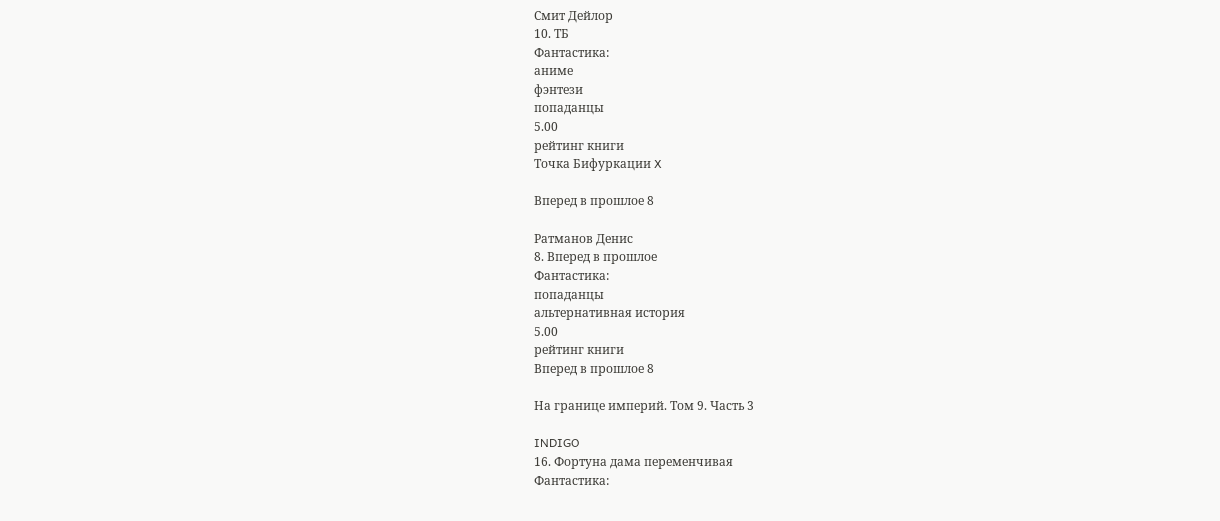Смит Дейлор
10. ТБ
Фантастика:
аниме
фэнтези
попаданцы
5.00
рейтинг книги
Точка Бифуркации X

Вперед в прошлое 8

Ратманов Денис
8. Вперед в прошлое
Фантастика:
попаданцы
альтернативная история
5.00
рейтинг книги
Вперед в прошлое 8

На границе империй. Том 9. Часть 3

INDIGO
16. Фортуна дама переменчивая
Фантастика: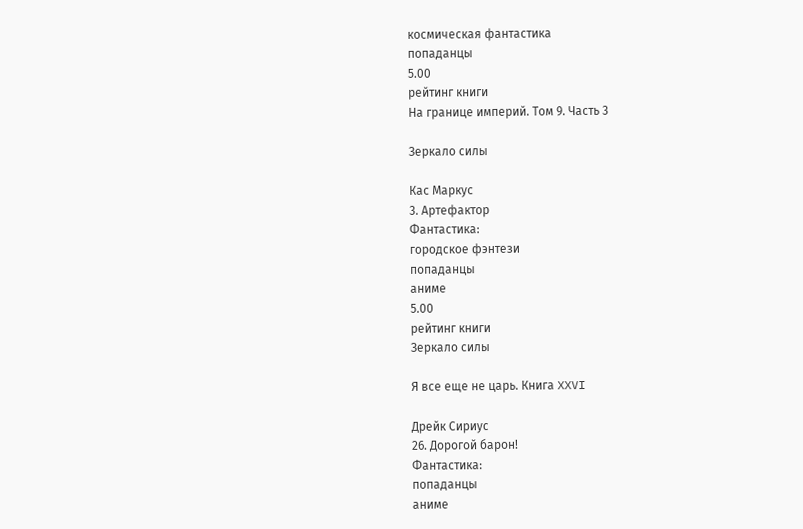космическая фантастика
попаданцы
5.00
рейтинг книги
На границе империй. Том 9. Часть 3

Зеркало силы

Кас Маркус
3. Артефактор
Фантастика:
городское фэнтези
попаданцы
аниме
5.00
рейтинг книги
Зеркало силы

Я все еще не царь. Книга XXVI

Дрейк Сириус
26. Дорогой барон!
Фантастика:
попаданцы
аниме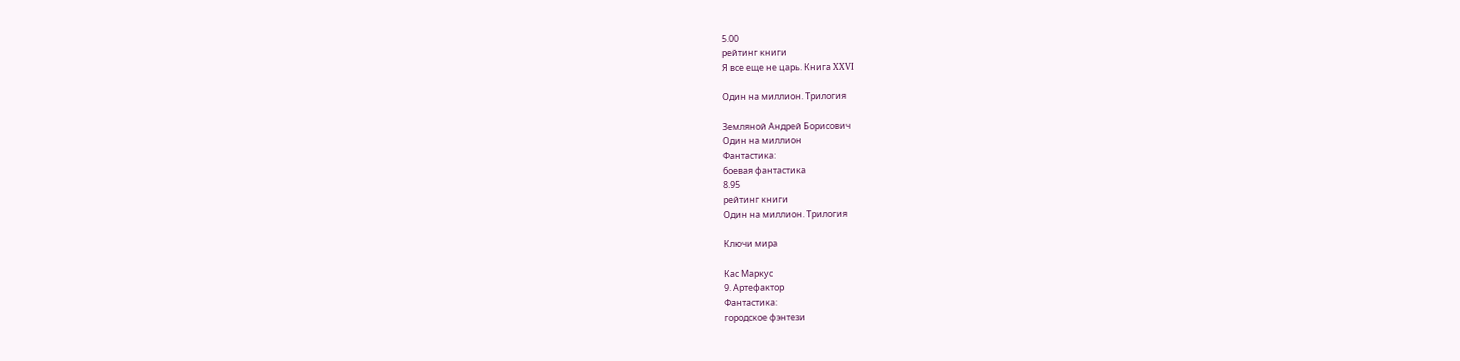5.00
рейтинг книги
Я все еще не царь. Книга XXVI

Один на миллион. Трилогия

Земляной Андрей Борисович
Один на миллион
Фантастика:
боевая фантастика
8.95
рейтинг книги
Один на миллион. Трилогия

Ключи мира

Кас Маркус
9. Артефактор
Фантастика:
городское фэнтези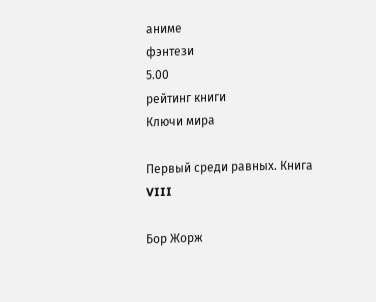аниме
фэнтези
5.00
рейтинг книги
Ключи мира

Первый среди равных. Книга VIII

Бор Жорж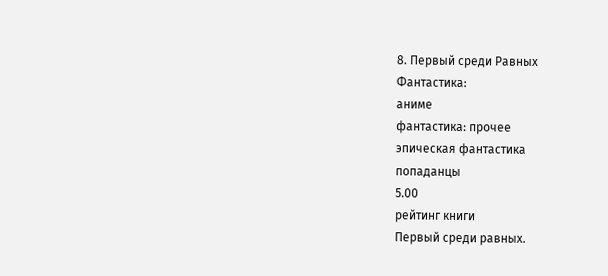8. Первый среди Равных
Фантастика:
аниме
фантастика: прочее
эпическая фантастика
попаданцы
5.00
рейтинг книги
Первый среди равных.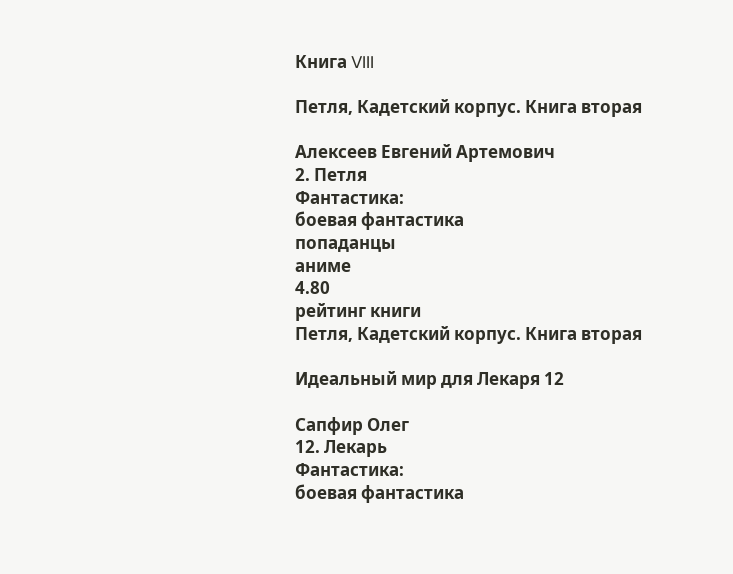Книга VIII

Петля, Кадетский корпус. Книга вторая

Алексеев Евгений Артемович
2. Петля
Фантастика:
боевая фантастика
попаданцы
аниме
4.80
рейтинг книги
Петля, Кадетский корпус. Книга вторая

Идеальный мир для Лекаря 12

Сапфир Олег
12. Лекарь
Фантастика:
боевая фантастика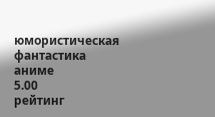юмористическая фантастика
аниме
5.00
рейтинг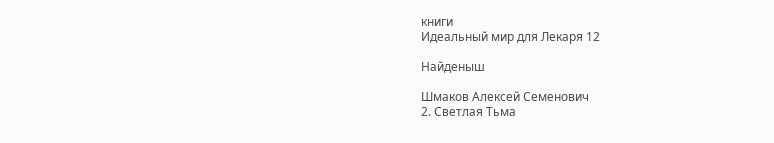книги
Идеальный мир для Лекаря 12

Найденыш

Шмаков Алексей Семенович
2. Светлая Тьма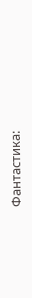Фантастика: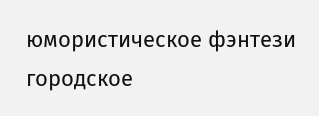юмористическое фэнтези
городское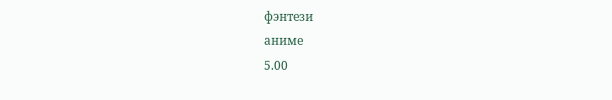фэнтези
аниме
5.00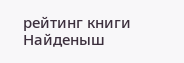рейтинг книги
Найденыш